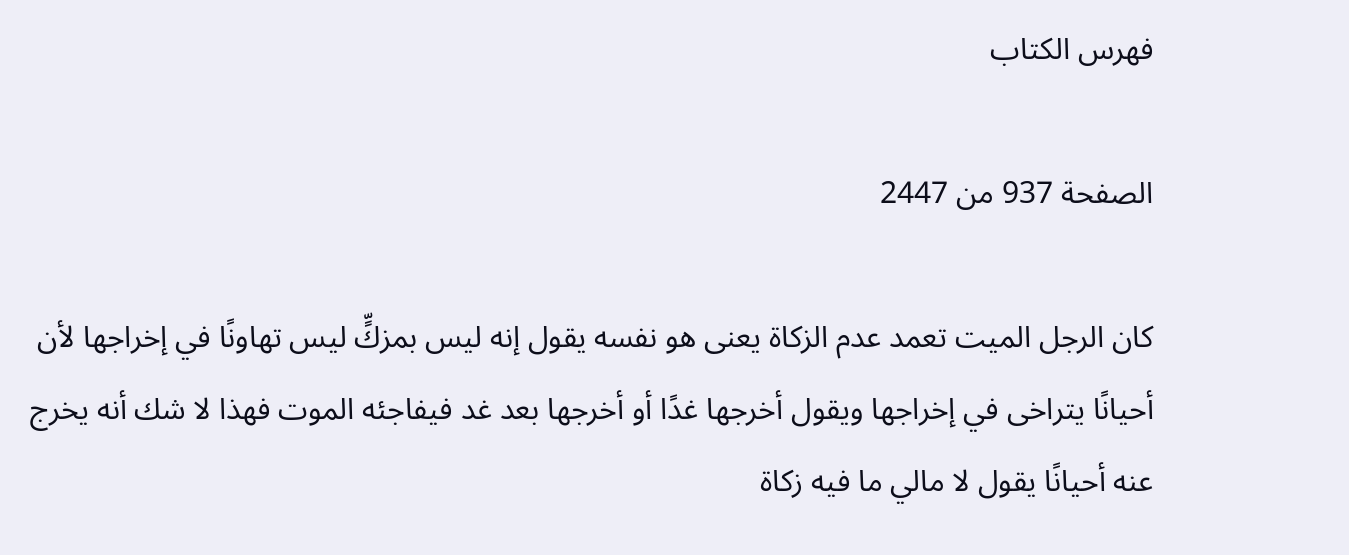فهرس الكتاب

الصفحة 937 من 2447

كان الرجل الميت تعمد عدم الزكاة يعنى هو نفسه يقول إنه ليس بمزكٍّ ليس تهاونًا في إخراجها لأن أحيانًا يتراخى في إخراجها ويقول أخرجها غدًا أو أخرجها بعد غد فيفاجئه الموت فهذا لا شك أنه يخرج عنه أحيانًا يقول لا مالي ما فيه زكاة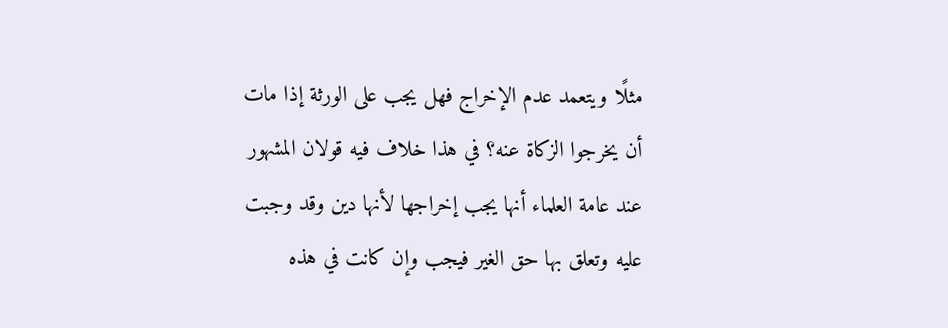مثلًا ويتعمد عدم الإخراج فهل يجب على الورثة إذا مات أن يخرجوا الزكاة عنه؟ في هذا خلاف فيه قولان المشهور عند عامة العلماء أنها يجب إخراجها لأنها دين وقد وجبت عليه وتعلق بها حق الغير فيجب وإن كانت في هذه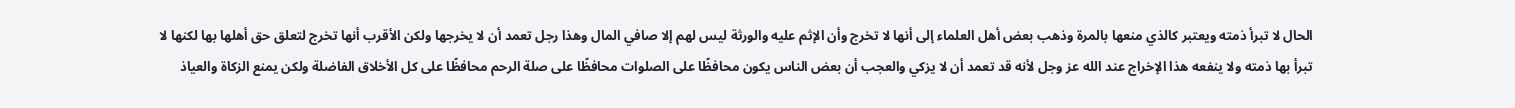الحال لا تبرأ ذمته ويعتبر كالذي منعها بالمرة وذهب بعض أهل العلماء إلى أنها لا تخرج وأن الإثم عليه والورثة ليس لهم إلا صافي المال وهذا رجل تعمد أن لا يخرجها ولكن الأقرب أنها تخرج لتعلق حق أهلها بها لكنها لا تبرأ بها ذمته ولا ينفعه هذا الإخراج عند الله عز وجل لأنه قد تعمد أن لا يزكي والعجب أن بعض الناس يكون محافظًا على الصلوات محافظًا على صلة الرحم محافظًا على كل الأخلاق الفاضلة ولكن يمنع الزكاة والعياذ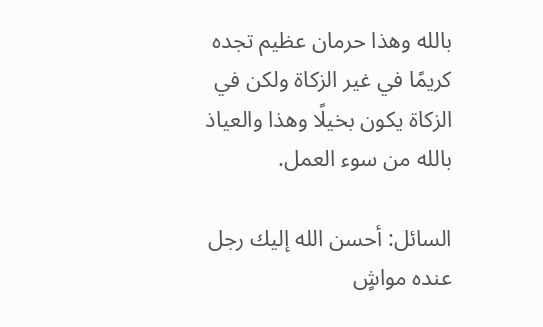بالله وهذا حرمان عظيم تجده كريمًا في غير الزكاة ولكن في الزكاة يكون بخيلًا وهذا والعياذ بالله من سوء العمل.

السائل: أحسن الله إليك رجل عنده مواشٍ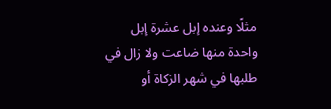مثلًا وعنده إبل عشرة إبل واحدة منها ضاعت ولا زال في طلبها في شهر الزكاة أو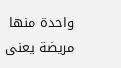واحدة منها مريضة يعنى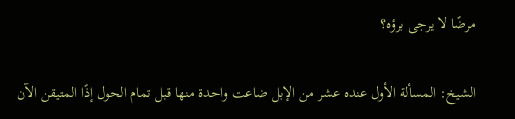مرضًا لا يرجى برؤه؟

الشيخ: المسألة الأول عنده عشر من الإبل ضاعت واحدة منها قبل تمام الحول إذًا المتيقن الآن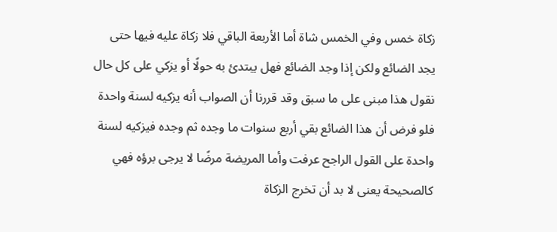زكاة خمس وفي الخمس شاة أما الأربعة الباقي فلا زكاة عليه فيها حتى يجد الضائع ولكن إذا وجد الضائع فهل يبتدئ به حولًا أو يزكي على كل حال نقول هذا مبنى على ما سبق وقد قررنا أن الصواب أنه يزكيه لسنة واحدة فلو فرض أن هذا الضائع بقي أربع سنوات ما وجده ثم وجده فيزكيه لسنة واحدة على القول الراجح عرفت وأما المريضة مرضًا لا يرجى برؤه فهي كالصحيحة يعنى لا بد أن تخرج الزكاة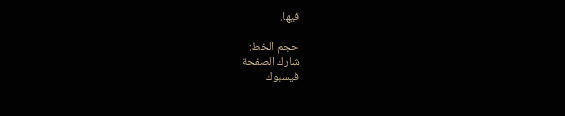فيها.

حجم الخط:
شارك الصفحة
فيسبوك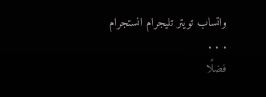واتساب تويتر تليجرام انستجرام
. . .
فضلًا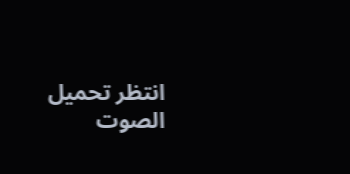انتظر تحميل الصوت